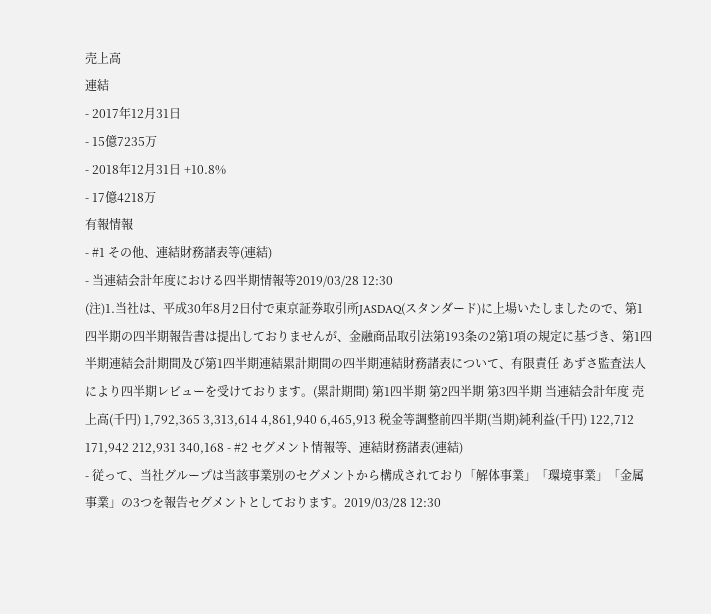売上高
連結
- 2017年12月31日
- 15億7235万
- 2018年12月31日 +10.8%
- 17億4218万
有報情報
- #1 その他、連結財務諸表等(連結)
- 当連結会計年度における四半期情報等2019/03/28 12:30
(注)1.当社は、平成30年8月2日付で東京証券取引所JASDAQ(スタンダード)に上場いたしましたので、第1四半期の四半期報告書は提出しておりませんが、金融商品取引法第193条の2第1項の規定に基づき、第1四半期連結会計期間及び第1四半期連結累計期間の四半期連結財務諸表について、有限責任 あずさ監査法人により四半期レビューを受けております。(累計期間) 第1四半期 第2四半期 第3四半期 当連結会計年度 売上高(千円) 1,792,365 3,313,614 4,861,940 6,465,913 税金等調整前四半期(当期)純利益(千円) 122,712 171,942 212,931 340,168 - #2 セグメント情報等、連結財務諸表(連結)
- 従って、当社グループは当該事業別のセグメントから構成されており「解体事業」「環境事業」「金属事業」の3つを報告セグメントとしております。2019/03/28 12:30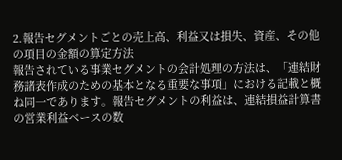2.報告セグメントごとの売上高、利益又は損失、資産、その他の項目の金額の算定方法
報告されている事業セグメントの会計処理の方法は、「連結財務諸表作成のための基本となる重要な事項」における記載と概ね同一であります。報告セグメントの利益は、連結損益計算書の営業利益ベースの数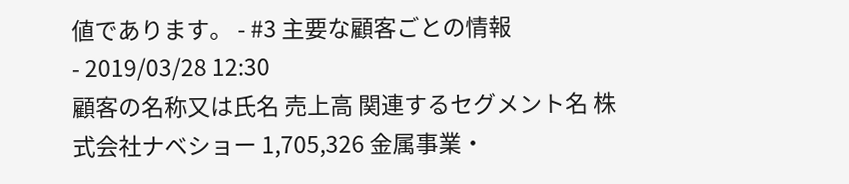値であります。 - #3 主要な顧客ごとの情報
- 2019/03/28 12:30
顧客の名称又は氏名 売上高 関連するセグメント名 株式会社ナベショー 1,705,326 金属事業・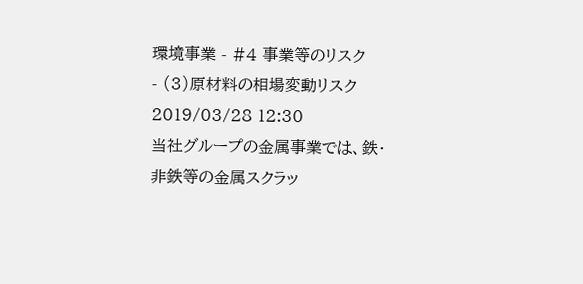環境事業 - #4 事業等のリスク
- (3)原材料の相場変動リスク2019/03/28 12:30
当社グループの金属事業では、鉄・非鉄等の金属スクラッ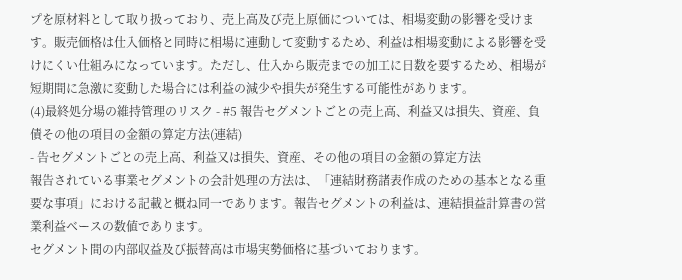プを原材料として取り扱っており、売上高及び売上原価については、相場変動の影響を受けます。販売価格は仕入価格と同時に相場に連動して変動するため、利益は相場変動による影響を受けにくい仕組みになっています。ただし、仕入から販売までの加工に日数を要するため、相場が短期間に急激に変動した場合には利益の減少や損失が発生する可能性があります。
(4)最終処分場の維持管理のリスク - #5 報告セグメントごとの売上高、利益又は損失、資産、負債その他の項目の金額の算定方法(連結)
- 告セグメントごとの売上高、利益又は損失、資産、その他の項目の金額の算定方法
報告されている事業セグメントの会計処理の方法は、「連結財務諸表作成のための基本となる重要な事項」における記載と概ね同一であります。報告セグメントの利益は、連結損益計算書の営業利益ベースの数値であります。
セグメント間の内部収益及び振替高は市場実勢価格に基づいております。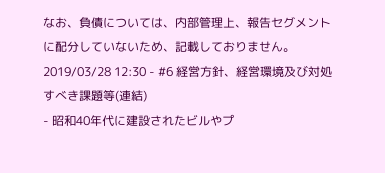なお、負債については、内部管理上、報告セグメントに配分していないため、記載しておりません。2019/03/28 12:30 - #6 経営方針、経営環境及び対処すべき課題等(連結)
- 昭和40年代に建設されたビルやプ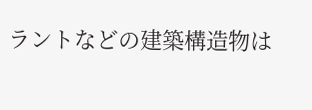ラントなどの建築構造物は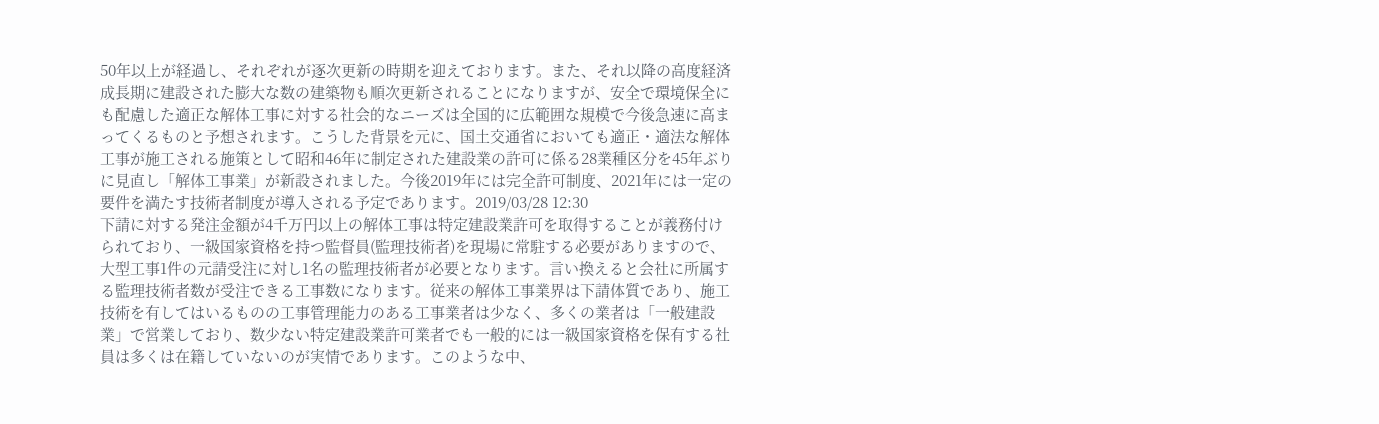50年以上が経過し、それぞれが逐次更新の時期を迎えております。また、それ以降の高度経済成長期に建設された膨大な数の建築物も順次更新されることになりますが、安全で環境保全にも配慮した適正な解体工事に対する社会的なニーズは全国的に広範囲な規模で今後急速に高まってくるものと予想されます。こうした背景を元に、国土交通省においても適正・適法な解体工事が施工される施策として昭和46年に制定された建設業の許可に係る28業種区分を45年ぶりに見直し「解体工事業」が新設されました。今後2019年には完全許可制度、2021年には一定の要件を満たす技術者制度が導入される予定であります。2019/03/28 12:30
下請に対する発注金額が4千万円以上の解体工事は特定建設業許可を取得することが義務付けられており、一級国家資格を持つ監督員(監理技術者)を現場に常駐する必要がありますので、大型工事1件の元請受注に対し1名の監理技術者が必要となります。言い換えると会社に所属する監理技術者数が受注できる工事数になります。従来の解体工事業界は下請体質であり、施工技術を有してはいるものの工事管理能力のある工事業者は少なく、多くの業者は「一般建設業」で営業しており、数少ない特定建設業許可業者でも一般的には一級国家資格を保有する社員は多くは在籍していないのが実情であります。このような中、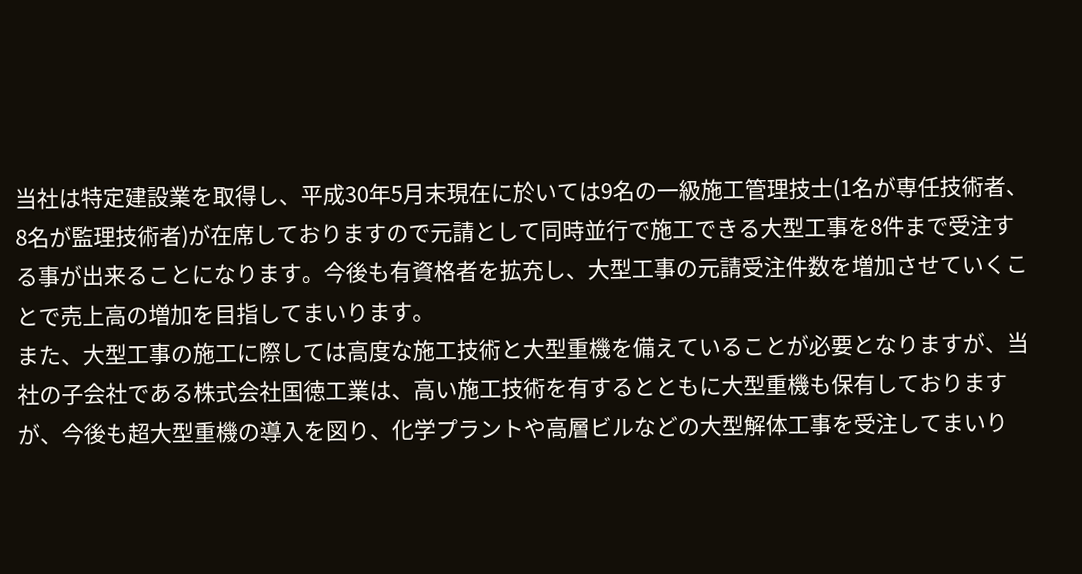当社は特定建設業を取得し、平成30年5月末現在に於いては9名の一級施工管理技士(1名が専任技術者、8名が監理技術者)が在席しておりますので元請として同時並行で施工できる大型工事を8件まで受注する事が出来ることになります。今後も有資格者を拡充し、大型工事の元請受注件数を増加させていくことで売上高の増加を目指してまいります。
また、大型工事の施工に際しては高度な施工技術と大型重機を備えていることが必要となりますが、当社の子会社である株式会社国徳工業は、高い施工技術を有するとともに大型重機も保有しておりますが、今後も超大型重機の導入を図り、化学プラントや高層ビルなどの大型解体工事を受注してまいり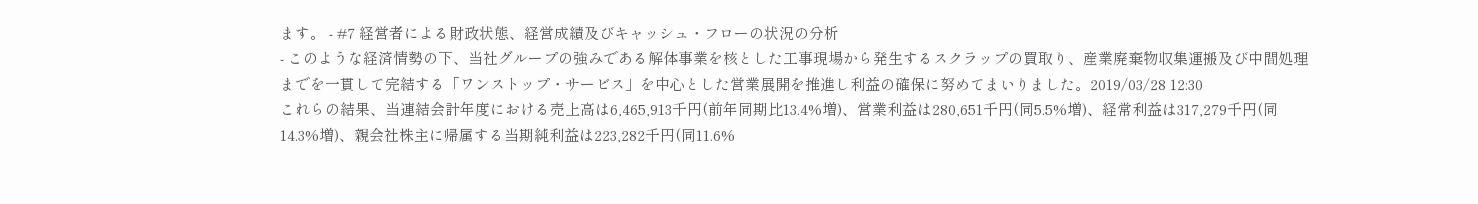ます。 - #7 経営者による財政状態、経営成績及びキャッシュ・フローの状況の分析
- このような経済情勢の下、当社グループの強みである解体事業を核とした工事現場から発生するスクラップの買取り、産業廃棄物収集運搬及び中間処理までを一貫して完結する「ワンストップ・サービス」を中心とした営業展開を推進し利益の確保に努めてまいりました。2019/03/28 12:30
これらの結果、当連結会計年度における売上高は6,465,913千円(前年同期比13.4%増)、営業利益は280,651千円(同5.5%増)、経常利益は317,279千円(同14.3%増)、親会社株主に帰属する当期純利益は223,282千円(同11.6%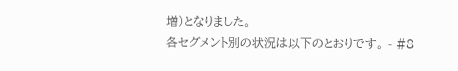増)となりました。
各セグメント別の状況は以下のとおりです。 - #8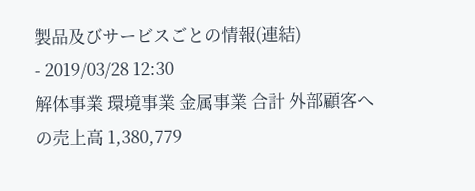製品及びサービスごとの情報(連結)
- 2019/03/28 12:30
解体事業 環境事業 金属事業 合計 外部顧客への売上高 1,380,779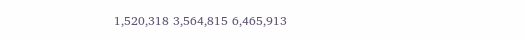1,520,318 3,564,815 6,465,913